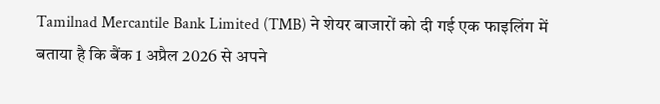Tamilnad Mercantile Bank Limited (TMB) ने शेयर बाजारों को दी गई एक फाइलिंग में बताया है कि बैंक 1 अप्रैल 2026 से अपने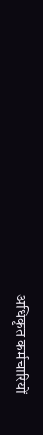अधिकृत कर्मचारियों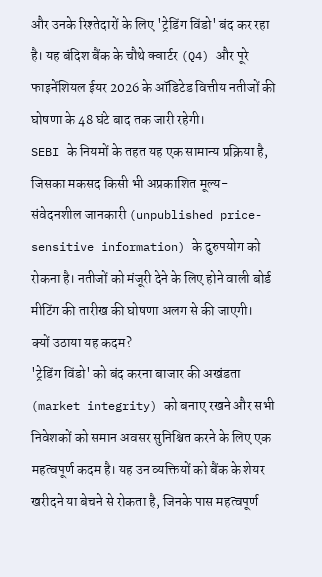और उनके रिश्तेदारों के लिए 'ट्रेडिंग विंडो' बंद कर रहा है। यह बंदिश बैंक के चौथे क्वार्टर (Q4) और पूरे फाइनेंशियल ईयर 2026 के ऑडिटेड वित्तीय नतीजों की घोषणा के 48 घंटे बाद तक जारी रहेगी।
SEBI के नियमों के तहत यह एक सामान्य प्रक्रिया है, जिसका मकसद किसी भी अप्रकाशित मूल्य-संवेदनशील जानकारी (unpublished price-sensitive information) के दुरुपयोग को रोकना है। नतीजों को मंजूरी देने के लिए होने वाली बोर्ड मीटिंग की तारीख की घोषणा अलग से की जाएगी।
क्यों उठाया यह कदम?
'ट्रेडिंग विंडो' को बंद करना बाजार की अखंडता (market integrity) को बनाए रखने और सभी निवेशकों को समान अवसर सुनिश्चित करने के लिए एक महत्वपूर्ण कदम है। यह उन व्यक्तियों को बैंक के शेयर खरीदने या बेचने से रोकता है, जिनके पास महत्वपूर्ण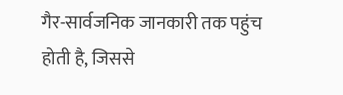गैर-सार्वजनिक जानकारी तक पहुंच होती है, जिससे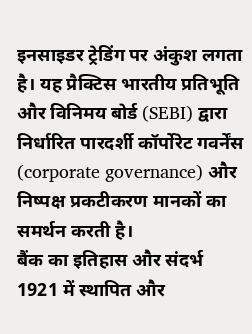इनसाइडर ट्रेडिंग पर अंकुश लगता है। यह प्रैक्टिस भारतीय प्रतिभूति और विनिमय बोर्ड (SEBI) द्वारा निर्धारित पारदर्शी कॉर्पोरेट गवर्नेंस (corporate governance) और निष्पक्ष प्रकटीकरण मानकों का समर्थन करती है।
बैंक का इतिहास और संदर्भ
1921 में स्थापित और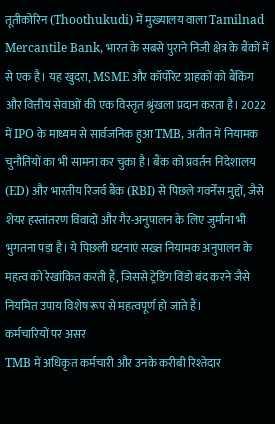तूतीकोरिन (Thoothukudi) में मुख्यालय वाला Tamilnad Mercantile Bank, भारत के सबसे पुराने निजी क्षेत्र के बैंकों में से एक है। यह खुदरा, MSME और कॉर्पोरेट ग्राहकों को बैंकिंग और वित्तीय सेवाओं की एक विस्तृत श्रृंखला प्रदान करता है। 2022 में IPO के माध्यम से सार्वजनिक हुआ TMB, अतीत में नियामक चुनौतियों का भी सामना कर चुका है। बैंक को प्रवर्तन निदेशालय (ED) और भारतीय रिजर्व बैंक (RBI) से पिछले गवर्नेंस मुद्दों, जैसे शेयर हस्तांतरण विवादों और गैर-अनुपालन के लिए जुर्माना भी भुगतना पड़ा है। ये पिछली घटनाएं सख्त नियामक अनुपालन के महत्व को रेखांकित करती हैं, जिससे ट्रेडिंग विंडो बंद करने जैसे नियमित उपाय विशेष रूप से महत्वपूर्ण हो जाते हैं।
कर्मचारियों पर असर
TMB में अधिकृत कर्मचारी और उनके करीबी रिश्तेदार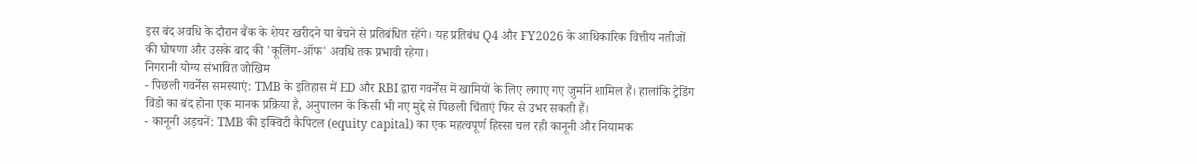इस बंद अवधि के दौरान बैंक के शेयर खरीदने या बेचने से प्रतिबंधित रहेंगे। यह प्रतिबंध Q4 और FY2026 के आधिकारिक वित्तीय नतीजों की घोषणा और उसके बाद की 'कूलिंग-ऑफ' अवधि तक प्रभावी रहेगा।
निगरानी योग्य संभावित जोखिम
- पिछली गवर्नेंस समस्याएं: TMB के इतिहास में ED और RBI द्वारा गवर्नेंस में खामियों के लिए लगाए गए जुर्माने शामिल हैं। हालांकि ट्रेडिंग विंडो का बंद होना एक मानक प्रक्रिया है, अनुपालन के किसी भी नए मुद्दे से पिछली चिंताएं फिर से उभर सकती हैं।
- कानूनी अड़चनें: TMB की इक्विटी कैपिटल (equity capital) का एक महत्वपूर्ण हिस्सा चल रही कानूनी और नियामक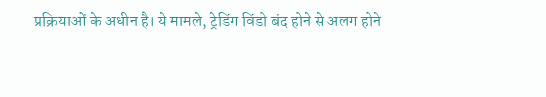प्रक्रियाओं के अधीन है। ये मामले, ट्रेडिंग विंडो बंद होने से अलग होने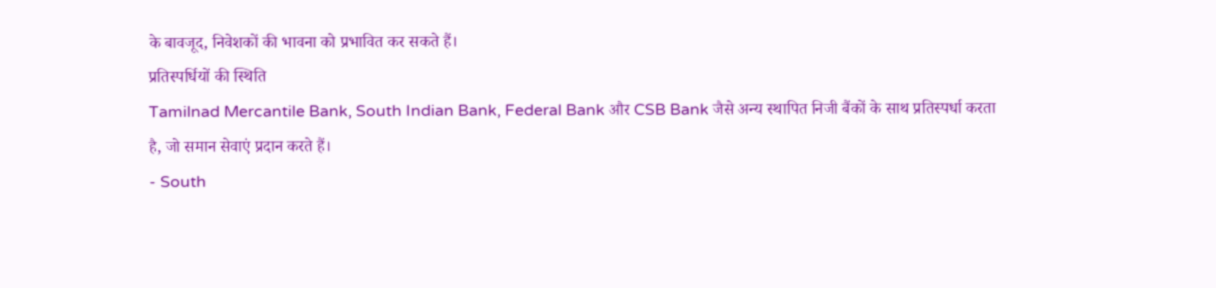के बावजूद, निवेशकों की भावना को प्रभावित कर सकते हैं।
प्रतिस्पर्धियों की स्थिति
Tamilnad Mercantile Bank, South Indian Bank, Federal Bank और CSB Bank जैसे अन्य स्थापित निजी बैंकों के साथ प्रतिस्पर्धा करता है, जो समान सेवाएं प्रदान करते हैं।
- South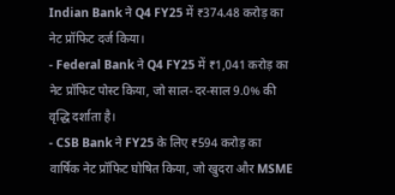Indian Bank ने Q4 FY25 में ₹374.48 करोड़ का नेट प्रॉफिट दर्ज किया।
- Federal Bank ने Q4 FY25 में ₹1,041 करोड़ का नेट प्रॉफिट पोस्ट किया, जो साल-दर-साल 9.0% की वृद्धि दर्शाता है।
- CSB Bank ने FY25 के लिए ₹594 करोड़ का वार्षिक नेट प्रॉफिट घोषित किया, जो खुदरा और MSME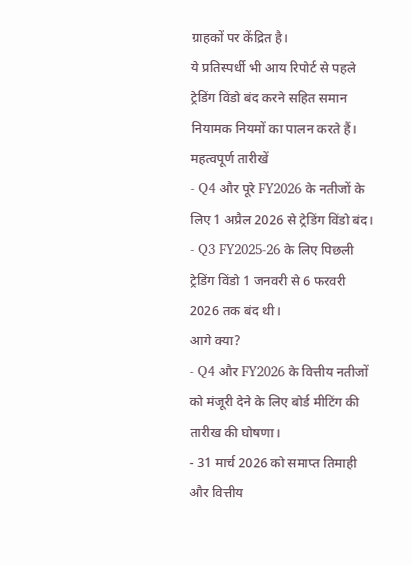ग्राहकों पर केंद्रित है।
ये प्रतिस्पर्धी भी आय रिपोर्ट से पहले ट्रेडिंग विंडो बंद करने सहित समान नियामक नियमों का पालन करते हैं।
महत्वपूर्ण तारीखें
- Q4 और पूरे FY2026 के नतीजों के लिए 1 अप्रैल 2026 से ट्रेडिंग विंडो बंद।
- Q3 FY2025-26 के लिए पिछली ट्रेडिंग विंडो 1 जनवरी से 6 फरवरी 2026 तक बंद थी।
आगे क्या?
- Q4 और FY2026 के वित्तीय नतीजों को मंजूरी देने के लिए बोर्ड मीटिंग की तारीख की घोषणा।
- 31 मार्च 2026 को समाप्त तिमाही और वित्तीय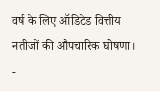वर्ष के लिए ऑडिटेड वित्तीय नतीजों की औपचारिक घोषणा।
-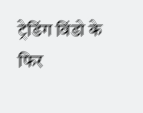ट्रेडिंग विंडो के फिर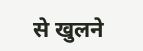से खुलने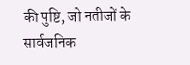की पुष्टि, जो नतीजों के सार्वजनिक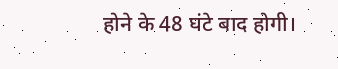होने के 48 घंटे बाद होगी।